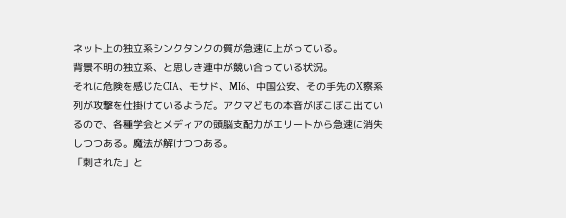ネット上の独立系シンクタンクの質が急速に上がっている。
背景不明の独立系、と思しき連中が競い合っている状況。
それに危険を感じたCIA、モサド、MI6、中国公安、その手先のX察系列が攻撃を仕掛けているようだ。アクマどもの本音がぼこぼこ出ているので、各種学会とメディアの頭脳支配力がエリートから急速に消失しつつある。魔法が解けつつある。
「刺された」と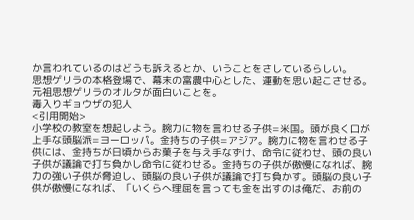か言われているのはどうも訴えるとか、いうことをさしているらしい。
思想ゲリラの本格登場で、幕末の富農中心とした、運動を思い起こさせる。
元祖思想ゲリラのオルタが面白いことを。
毒入りギョウザの犯人
<引用開始>
小学校の教室を想起しよう。腕力に物を言わせる子供=米国。頭が良く口が上手な頭脳派=ヨーロッパ。金持ちの子供=アジア。腕力に物を言わせる子供には、金持ちが日頃からお菓子を与え手なずけ、命令に従わせ、頭の良い子供が議論で打ち負かし命令に従わせる。金持ちの子供が傲慢になれば、腕力の強い子供が脅迫し、頭脳の良い子供が議論で打ち負かす。頭脳の良い子供が傲慢になれば、「いくらへ理屈を言っても金を出すのは俺だ、お前の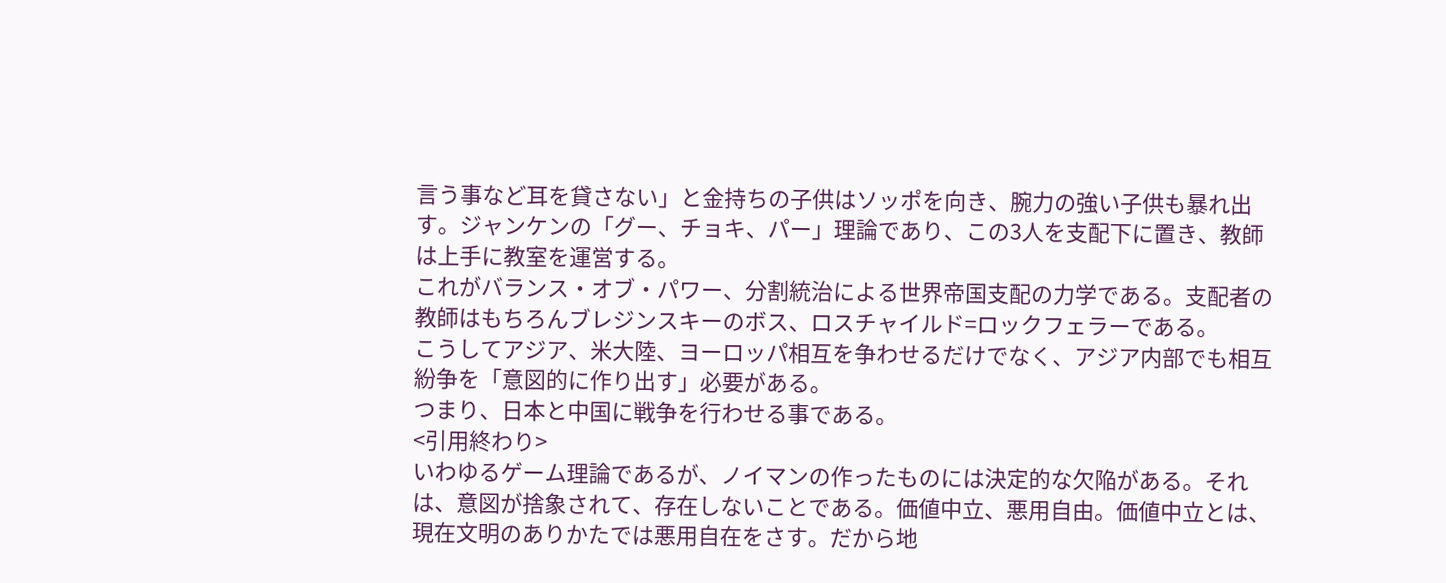言う事など耳を貸さない」と金持ちの子供はソッポを向き、腕力の強い子供も暴れ出す。ジャンケンの「グー、チョキ、パー」理論であり、この3人を支配下に置き、教師は上手に教室を運営する。
これがバランス・オブ・パワー、分割統治による世界帝国支配の力学である。支配者の教師はもちろんブレジンスキーのボス、ロスチャイルド=ロックフェラーである。
こうしてアジア、米大陸、ヨーロッパ相互を争わせるだけでなく、アジア内部でも相互紛争を「意図的に作り出す」必要がある。
つまり、日本と中国に戦争を行わせる事である。
<引用終わり>
いわゆるゲーム理論であるが、ノイマンの作ったものには決定的な欠陥がある。それは、意図が捨象されて、存在しないことである。価値中立、悪用自由。価値中立とは、現在文明のありかたでは悪用自在をさす。だから地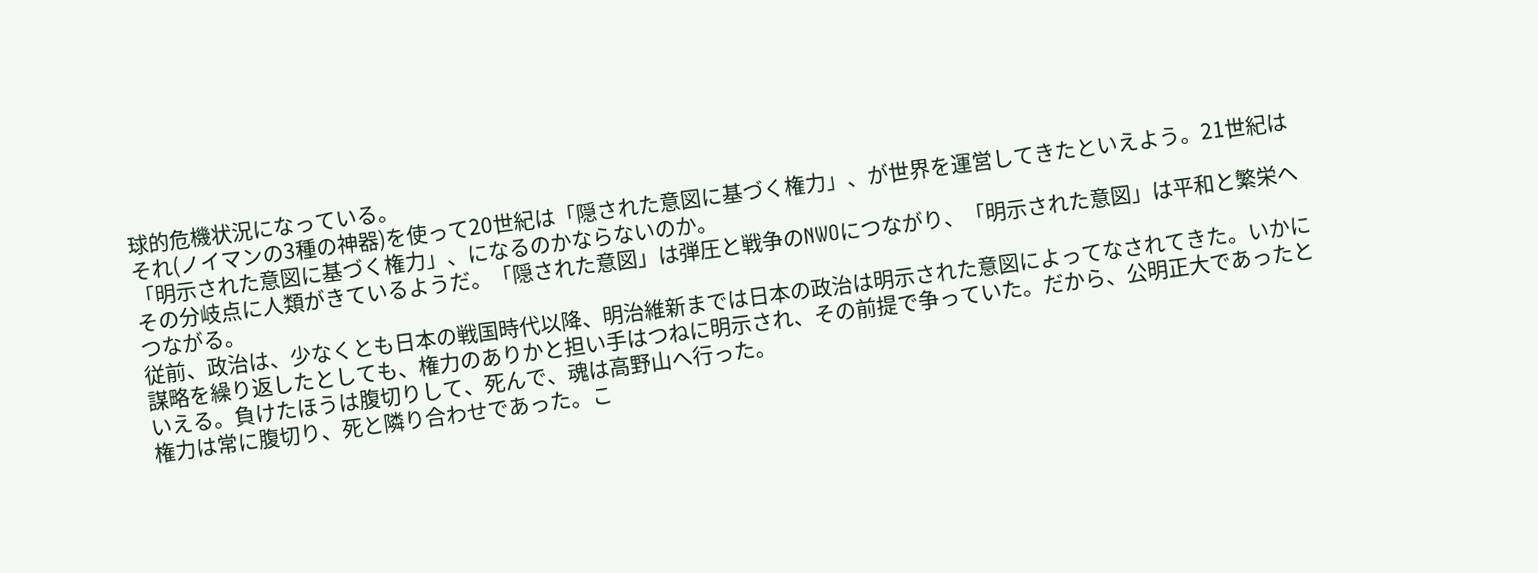球的危機状況になっている。
それ(ノイマンの3種の神器)を使って20世紀は「隠された意図に基づく権力」、が世界を運営してきたといえよう。21世紀は「明示された意図に基づく権力」、になるのかならないのか。
その分岐点に人類がきているようだ。「隠された意図」は弾圧と戦争のNWOにつながり、「明示された意図」は平和と繁栄へつながる。
従前、政治は、少なくとも日本の戦国時代以降、明治維新までは日本の政治は明示された意図によってなされてきた。いかに謀略を繰り返したとしても、権力のありかと担い手はつねに明示され、その前提で争っていた。だから、公明正大であったといえる。負けたほうは腹切りして、死んで、魂は高野山へ行った。
権力は常に腹切り、死と隣り合わせであった。こ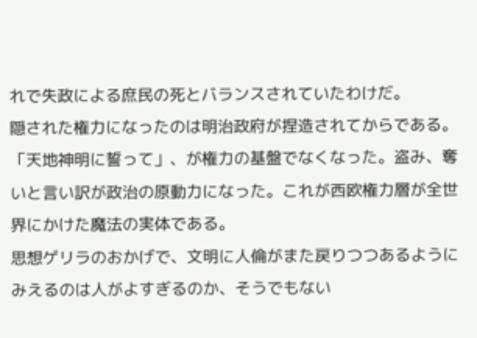れで失政による庶民の死とバランスされていたわけだ。
隠された権力になったのは明治政府が捏造されてからである。「天地神明に誓って」、が権力の基盤でなくなった。盗み、奪いと言い訳が政治の原動力になった。これが西欧権力層が全世界にかけた魔法の実体である。
思想ゲリラのおかげで、文明に人倫がまた戻りつつあるようにみえるのは人がよすぎるのか、そうでもない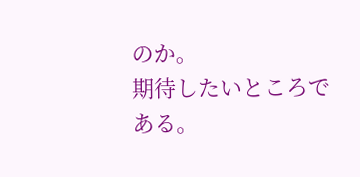のか。
期待したいところである。